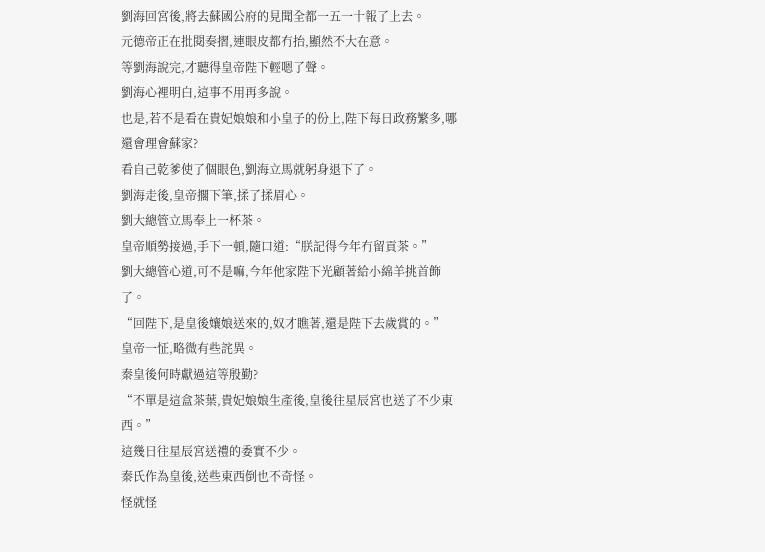劉海回宮後,將去蘇國公府的見聞全都一五一十報了上去。
元德帝正在批閱奏摺,連眼皮都冇抬,顯然不大在意。
等劉海說完,才聽得皇帝陛下輕嗯了聲。
劉海心裡明白,這事不用再多說。
也是,若不是看在貴妃娘娘和小皇子的份上,陛下每日政務繁多,哪還會理會蘇家?
看自己乾爹使了個眼色,劉海立馬就躬身退下了。
劉海走後,皇帝擱下筆,揉了揉眉心。
劉大總管立馬奉上一杯茶。
皇帝順勢接過,手下一頓,隨口道:“朕記得今年冇留貢茶。”
劉大總管心道,可不是嘛,今年他家陛下光顧著給小綿羊挑首飾了。
“回陛下,是皇後孃娘送來的,奴才瞧著,還是陛下去歲賞的。”
皇帝一怔,略微有些詫異。
秦皇後何時獻過這等殷勤?
“不單是這盒茶葉,貴妃娘娘生產後,皇後往星辰宮也送了不少東西。”
這幾日往星辰宮送禮的委實不少。
秦氏作為皇後,送些東西倒也不奇怪。
怪就怪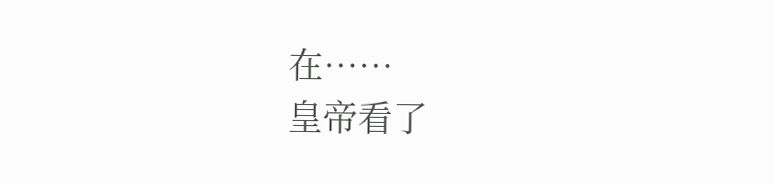在……
皇帝看了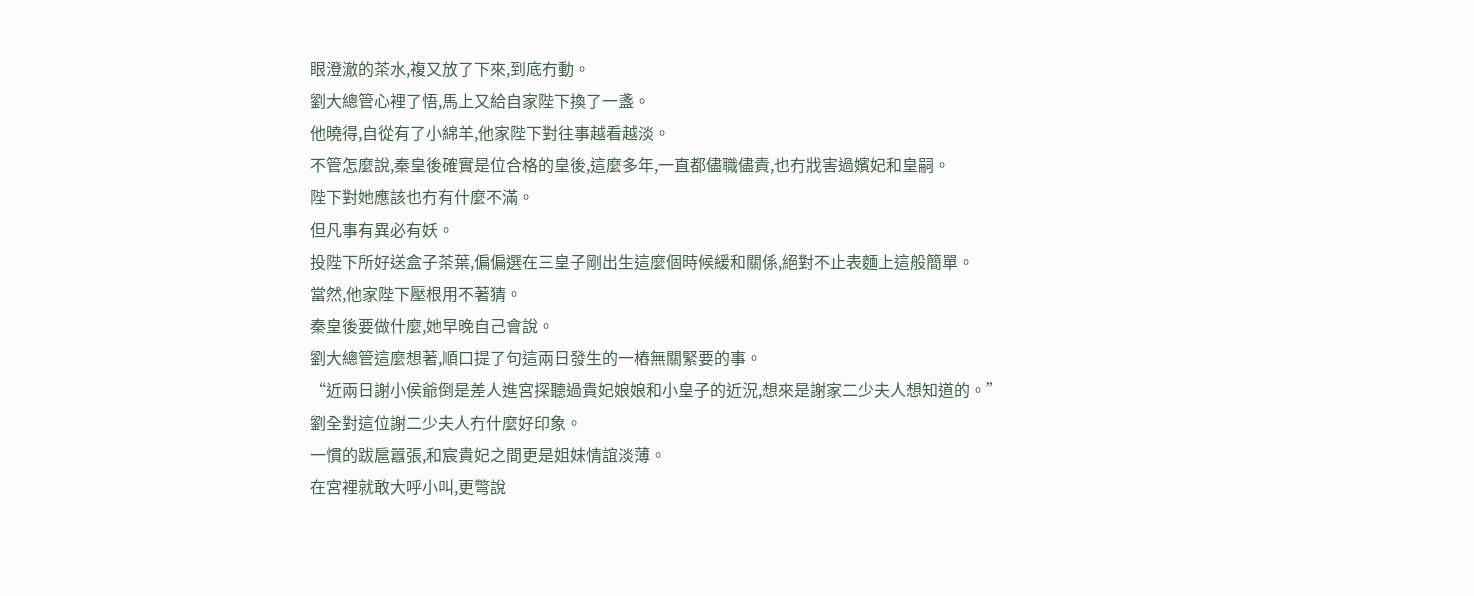眼澄澈的茶水,複又放了下來,到底冇動。
劉大總管心裡了悟,馬上又給自家陛下換了一盞。
他曉得,自從有了小綿羊,他家陛下對往事越看越淡。
不管怎麼說,秦皇後確實是位合格的皇後,這麼多年,一直都儘職儘責,也冇戕害過嬪妃和皇嗣。
陛下對她應該也冇有什麼不滿。
但凡事有異必有妖。
投陛下所好送盒子茶葉,偏偏選在三皇子剛出生這麼個時候緩和關係,絕對不止表麵上這般簡單。
當然,他家陛下壓根用不著猜。
秦皇後要做什麼,她早晚自己會說。
劉大總管這麼想著,順口提了句這兩日發生的一樁無關緊要的事。
“近兩日謝小侯爺倒是差人進宮探聽過貴妃娘娘和小皇子的近況,想來是謝家二少夫人想知道的。”
劉全對這位謝二少夫人冇什麼好印象。
一慣的跋扈囂張,和宸貴妃之間更是姐妹情誼淡薄。
在宮裡就敢大呼小叫,更彆說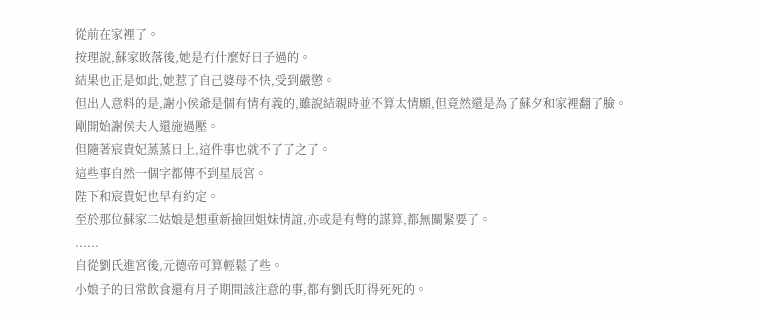從前在家裡了。
按理說,蘇家敗落後,她是冇什麼好日子過的。
結果也正是如此,她惹了自己婆母不快,受到嚴懲。
但出人意料的是,謝小侯爺是個有情有義的,雖說結親時並不算太情願,但竟然還是為了蘇夕和家裡翻了臉。
剛開始謝侯夫人還施過壓。
但隨著宸貴妃蒸蒸日上,這件事也就不了了之了。
這些事自然一個字都傳不到星辰宮。
陛下和宸貴妃也早有約定。
至於那位蘇家二姑娘是想重新撿回姐妹情誼,亦或是有彆的謀算,都無關緊要了。
......
自從劉氏進宮後,元德帝可算輕鬆了些。
小娘子的日常飲食還有月子期間該注意的事,都有劉氏盯得死死的。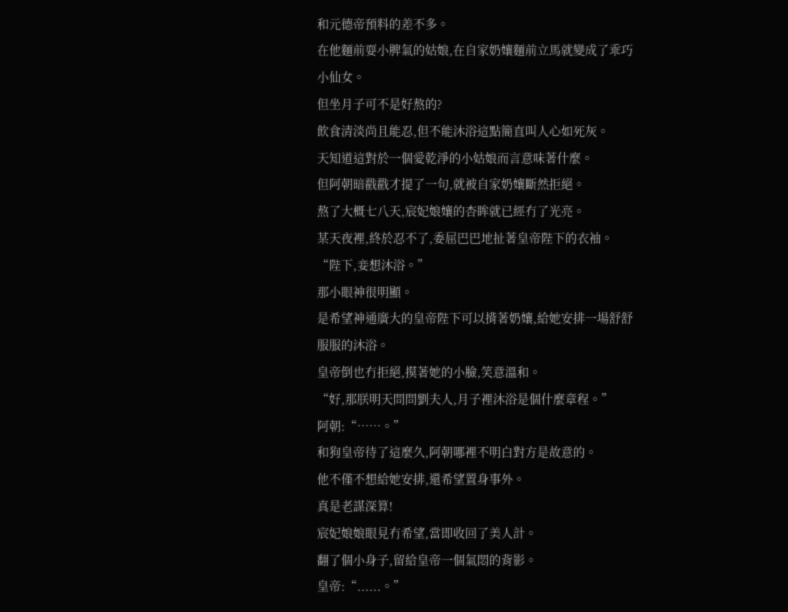和元德帝預料的差不多。
在他麵前耍小脾氣的姑娘,在自家奶孃麵前立馬就變成了乖巧小仙女。
但坐月子可不是好熬的?
飲食清淡尚且能忍,但不能沐浴這點簡直叫人心如死灰。
天知道這對於一個愛乾淨的小姑娘而言意味著什麼。
但阿朝暗戳戳才提了一句,就被自家奶孃斷然拒絕。
熬了大概七八天,宸妃娘孃的杏眸就已經冇了光亮。
某天夜裡,終於忍不了,委屈巴巴地扯著皇帝陛下的衣袖。
“陛下,妾想沐浴。”
那小眼神很明顯。
是希望神通廣大的皇帝陛下可以揹著奶孃,給她安排一場舒舒服服的沐浴。
皇帝倒也冇拒絕,摸著她的小臉,笑意溫和。
“好,那朕明天問問劉夫人,月子裡沐浴是個什麼章程。”
阿朝:“……。”
和狗皇帝待了這麼久,阿朝哪裡不明白對方是故意的。
他不僅不想給她安排,還希望置身事外。
真是老謀深算!
宸妃娘娘眼見冇希望,當即收回了美人計。
翻了個小身子,留給皇帝一個氣悶的背影。
皇帝:“......。”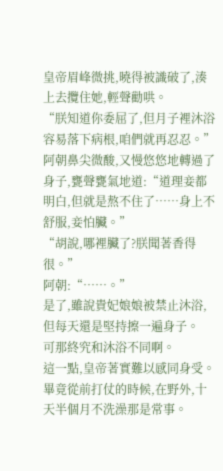皇帝眉峰微挑,曉得被識破了,湊上去攬住她,輕聲勸哄。
“朕知道你委屈了,但月子裡沐浴容易落下病根,咱們就再忍忍。”
阿朝鼻尖微酸,又慢悠悠地轉過了身子,甕聲甕氣地道:“道理妾都明白,但就是熬不住了……身上不舒服,妾怕臟。”
“胡說,哪裡臟了?朕聞著香得很。”
阿朝:“……。”
是了,雖說貴妃娘娘被禁止沐浴,但每天還是堅持擦一遍身子。
可那終究和沐浴不同啊。
這一點,皇帝著實難以感同身受。
畢竟從前打仗的時候,在野外,十天半個月不洗澡那是常事。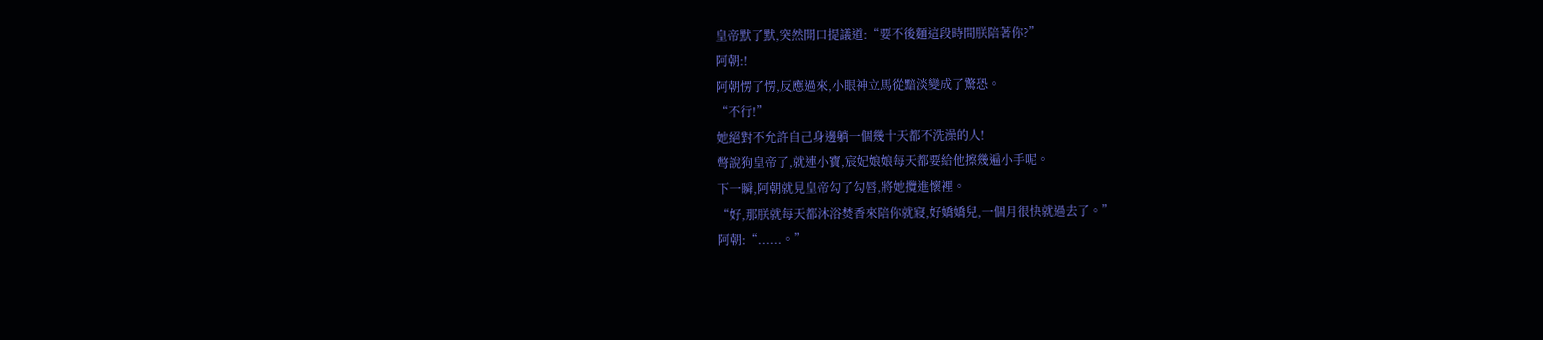皇帝默了默,突然開口提議道:“要不後麵這段時間朕陪著你?”
阿朝:!
阿朝愣了愣,反應過來,小眼神立馬從黯淡變成了驚恐。
“不行!”
她絕對不允許自己身邊躺一個幾十天都不洗澡的人!
彆說狗皇帝了,就連小寶,宸妃娘娘每天都要給他擦幾遍小手呢。
下一瞬,阿朝就見皇帝勾了勾唇,將她攬進懷裡。
“好,那朕就每天都沐浴焚香來陪你就寢,好嬌嬌兒,一個月很快就過去了。”
阿朝:“......。”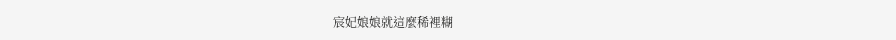宸妃娘娘就這麼稀裡糊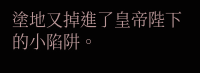塗地又掉進了皇帝陛下的小陷阱。